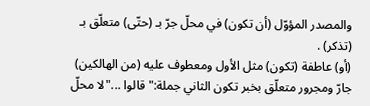والمصدر المؤوّل (أن تكون) في محلّ جرّ بـ (حتّى) متعلّق بـ (تذكر) .
(أو) عاطفة (تكون) مثل الأول ومعطوف عليه (من الهالكين) جارّ ومجرور متعلّق بخبر تكون الثاني جملة:"قالوا ..."لا محلّ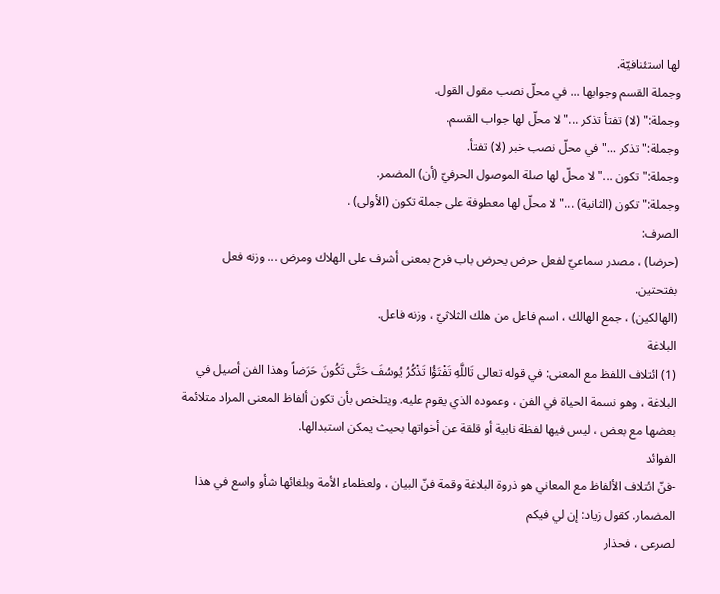لها استئنافيّة.
وجملة القسم وجوابها ... في محلّ نصب مقول القول.
وجملة:" (لا) تفتأ تذكر ..."لا محلّ لها جواب القسم.
وجملة:"تذكر ..."في محلّ نصب خبر (لا) تفتأ.
وجملة:"تكون ..."لا محلّ لها صلة الموصول الحرفيّ (أن) المضمر.
وجملة:"تكون (الثانية) ..."لا محلّ لها معطوفة على جملة تكون (الأولى) .
الصرف:
(حرضا) ، مصدر سماعيّ لفعل حرض يحرض باب فرح بمعنى أشرف على الهلاك ومرض ... وزنه فعل بفتحتين.
(الهالكين) ، جمع الهالك ، اسم فاعل من هلك الثلاثيّ ، وزنه فاعل.
البلاغة
(1) ائتلاف اللفظ مع المعنى: في قوله تعالى تَاللَّهِ تَفْتَؤُا تَذْكُرُ يُوسُفَ حَتَّى تَكُونَ حَرَضاً وهذا الفن أصيل في البلاغة ، وهو نسمة الحياة في الفن ، وعموده الذي يقوم عليه. ويتلخص بأن تكون ألفاظ المعنى المراد متلائمة بعضها مع بعض ، ليس فيها لفظة نابية أو قلقة عن أخواتها بحيث يمكن استبدالها.
الفوائد
-فنّ ائتلاف الألفاظ مع المعاني هو ذروة البلاغة وقمة فنّ البيان ، ولعظماء الأمة وبلغائها شأو واسع في هذا المضمار. كقول زياد: إن لي فيكم
لصرعى ، فحذار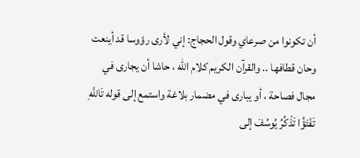أن تكونوا من صرعاي وقول الحجاج: إني لأرى رؤوسا قد أينعت وحان قطافها .. والقرآن الكريم كلام اللّه ، حاشا أن يجارى في مجال فصاحة ، أو يبارى في مضمار بلاغة واستمع إلى قوله تَاللَّهِ تَفْتَؤُا تَذْكُرُ يُوسُفَ إلى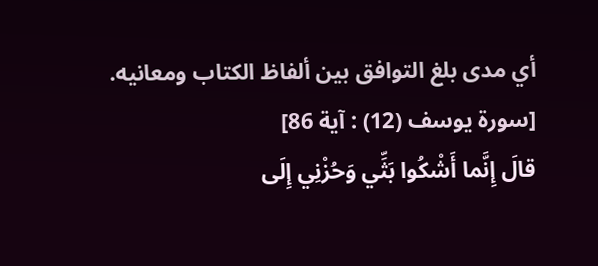أي مدى بلغ التوافق بين ألفاظ الكتاب ومعانيه.
[سورة يوسف (12) : آية 86]
قالَ إِنَّما أَشْكُوا بَثِّي وَحُزْنِي إِلَى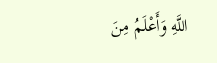اللَّهِ وَأَعْلَمُ مِنَ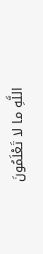اللَّهِ ما لا تَعْلَمُونَ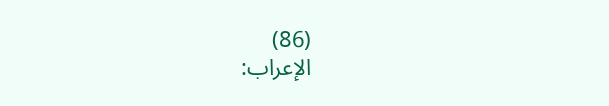(86)
الإعراب: